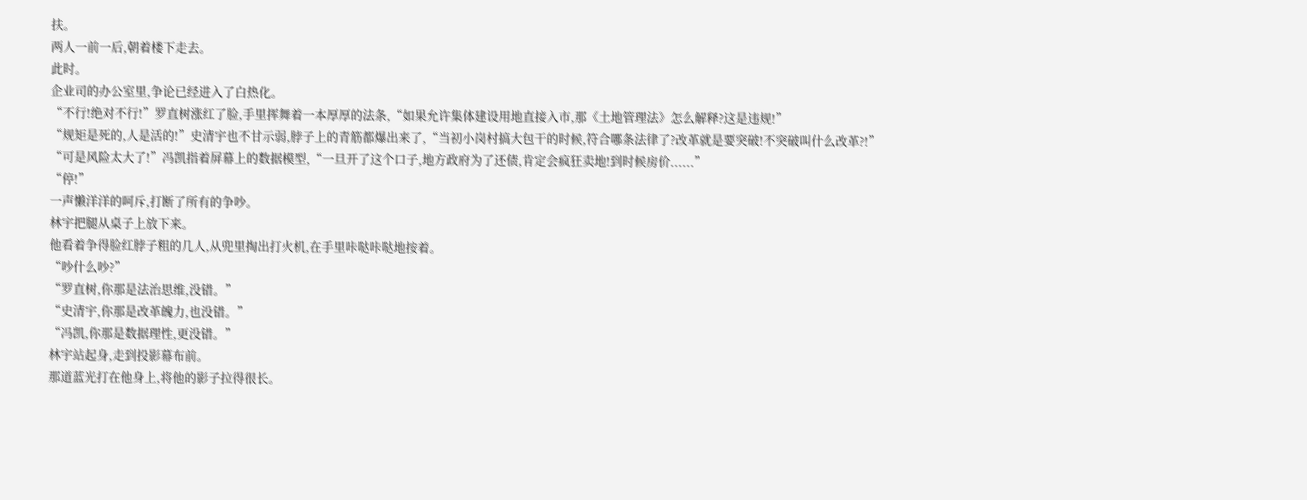扶。
两人一前一后,朝着楼下走去。
此时。
企业司的办公室里,争论已经进入了白热化。
“不行!绝对不行!”罗直树涨红了脸,手里挥舞着一本厚厚的法条,“如果允许集体建设用地直接入市,那《土地管理法》怎么解释?这是违规!”
“规矩是死的,人是活的!”史清宇也不甘示弱,脖子上的青筋都爆出来了,“当初小岗村搞大包干的时候,符合哪条法律了?改革就是要突破!不突破叫什么改革?!”
“可是风险太大了!”冯凯指着屏幕上的数据模型,“一旦开了这个口子,地方政府为了还债,肯定会疯狂卖地!到时候房价......”
“停!”
一声懒洋洋的呵斥,打断了所有的争吵。
林宇把腿从桌子上放下来。
他看着争得脸红脖子粗的几人,从兜里掏出打火机,在手里咔哒咔哒地按着。
“吵什么吵?”
“罗直树,你那是法治思维,没错。”
“史清宇,你那是改革魄力,也没错。”
“冯凯,你那是数据理性,更没错。”
林宇站起身,走到投影幕布前。
那道蓝光打在他身上,将他的影子拉得很长。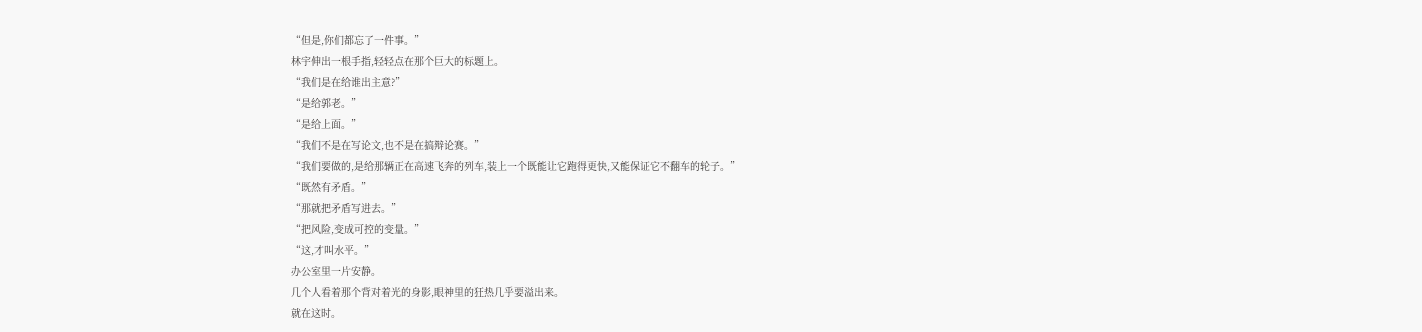“但是,你们都忘了一件事。”
林宇伸出一根手指,轻轻点在那个巨大的标题上。
“我们是在给谁出主意?”
“是给郭老。”
“是给上面。”
“我们不是在写论文,也不是在搞辩论赛。”
“我们要做的,是给那辆正在高速飞奔的列车,装上一个既能让它跑得更快,又能保证它不翻车的轮子。”
“既然有矛盾。”
“那就把矛盾写进去。”
“把风险,变成可控的变量。”
“这,才叫水平。”
办公室里一片安静。
几个人看着那个背对着光的身影,眼神里的狂热几乎要溢出来。
就在这时。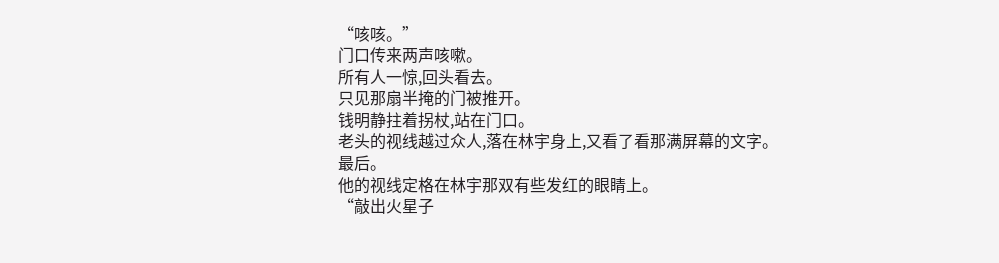“咳咳。”
门口传来两声咳嗽。
所有人一惊,回头看去。
只见那扇半掩的门被推开。
钱明静拄着拐杖,站在门口。
老头的视线越过众人,落在林宇身上,又看了看那满屏幕的文字。
最后。
他的视线定格在林宇那双有些发红的眼睛上。
“敲出火星子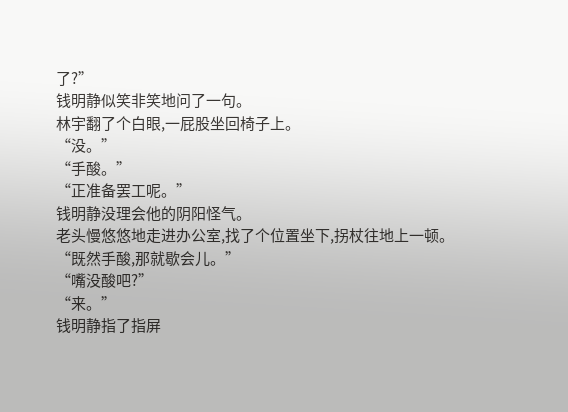了?”
钱明静似笑非笑地问了一句。
林宇翻了个白眼,一屁股坐回椅子上。
“没。”
“手酸。”
“正准备罢工呢。”
钱明静没理会他的阴阳怪气。
老头慢悠悠地走进办公室,找了个位置坐下,拐杖往地上一顿。
“既然手酸,那就歇会儿。”
“嘴没酸吧?”
“来。”
钱明静指了指屏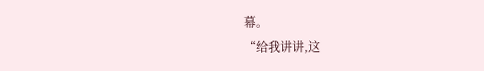幕。
“给我讲讲,这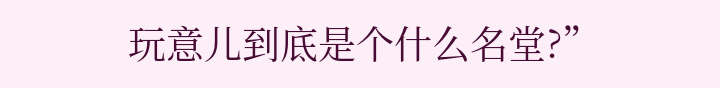玩意儿到底是个什么名堂?”